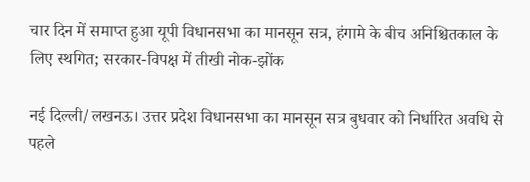चार दिन में समाप्त हुआ यूपी विधानसभा का मानसून सत्र, हंगामे के बीच अनिश्चितकाल के लिए स्थगित; सरकार-विपक्ष में तीखी नोक-झोंक

नई दिल्ली/लखनऊ। उत्तर प्रदेश विधानसभा का मानसून सत्र बुधवार को निर्धारित अवधि से पहले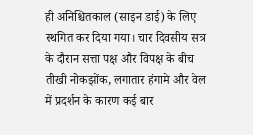ही अनिश्चितकाल (साइन डाई) के लिए स्थगित कर दिया गया। चार दिवसीय सत्र के दौरान सत्ता पक्ष और विपक्ष के बीच तीखी नोकझोंक, लगातार हंगामे और वेल में प्रदर्शन के कारण कई बार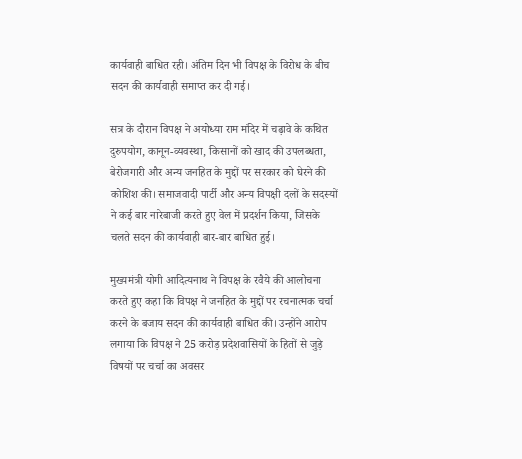कार्यवाही बाधित रही। अंतिम दिन भी विपक्ष के विरोध के बीच सदन की कार्यवाही समाप्त कर दी गई।

सत्र के दौरान विपक्ष ने अयोध्या राम मंदिर में चढ़ावे के कथित दुरुपयोग, कानून-व्यवस्था, किसानों को खाद की उपलब्धता, बेरोजगारी और अन्य जनहित के मुद्दों पर सरकार को घेरने की कोशिश की। समाजवादी पार्टी और अन्य विपक्षी दलों के सदस्यों ने कई बार नारेबाजी करते हुए वेल में प्रदर्शन किया, जिसके चलते सदन की कार्यवाही बार-बार बाधित हुई।

मुख्यमंत्री योगी आदित्यनाथ ने विपक्ष के रवैये की आलोचना करते हुए कहा कि विपक्ष ने जनहित के मुद्दों पर रचनात्मक चर्चा करने के बजाय सदन की कार्यवाही बाधित की। उन्होंने आरोप लगाया कि विपक्ष ने 25 करोड़ प्रदेशवासियों के हितों से जुड़े विषयों पर चर्चा का अवसर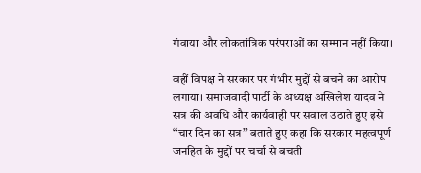गंवाया और लोकतांत्रिक परंपराओं का सम्मान नहीं किया।

वहीं विपक्ष ने सरकार पर गंभीर मुद्दों से बचने का आरोप लगाया। समाजवादी पार्टी के अध्यक्ष अखिलेश यादव ने सत्र की अवधि और कार्यवाही पर सवाल उठाते हुए इसे “चार दिन का सत्र” बताते हुए कहा कि सरकार महत्वपूर्ण जनहित के मुद्दों पर चर्चा से बचती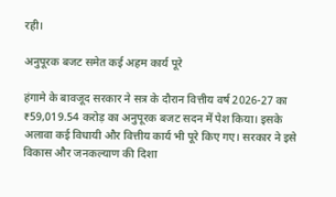रही।

अनुपूरक बजट समेत कई अहम कार्य पूरे

हंगामे के बावजूद सरकार ने सत्र के दौरान वित्तीय वर्ष 2026-27 का ₹59,019.54 करोड़ का अनुपूरक बजट सदन में पेश किया। इसके अलावा कई विधायी और वित्तीय कार्य भी पूरे किए गए। सरकार ने इसे विकास और जनकल्याण की दिशा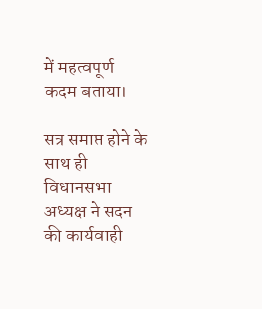में महत्वपूर्ण कदम बताया।

सत्र समाप्त होने के साथ ही विधानसभा अध्यक्ष ने सदन की कार्यवाही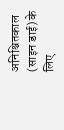अनिश्चितकाल (साइन डाई) के लिए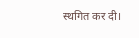स्थगित कर दी।